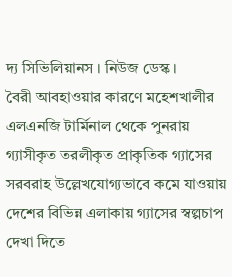দ্য সিভিলিয়ানস । নিউজ ডেস্ক ।
বৈরী আবহাওয়ার কারণে মহেশখালীর এলএনজি টার্মিনাল থেকে পুনরায় গ্যাসীকৃত তরলীকৃত প্রাকৃতিক গ্যাসের সরবরাহ উল্লেখযোগ্যভাবে কমে যাওয়ায় দেশের বিভিন্ন এলাকায় গ্যাসের স্বল্পচাপ দেখা দিতে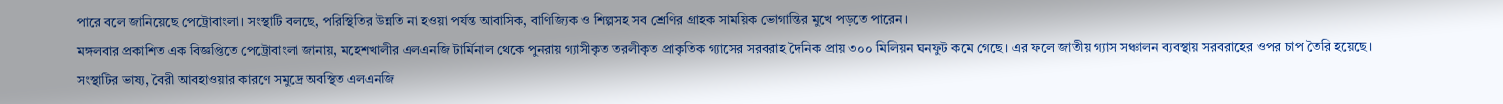পারে বলে জানিয়েছে পেট্রোবাংলা। সংস্থাটি বলছে, পরিস্থিতির উন্নতি না হওয়া পর্যন্ত আবাসিক, বাণিজ্যিক ও শিল্পসহ সব শ্রেণির গ্রাহক সাময়িক ভোগান্তির মুখে পড়তে পারেন।
মঙ্গলবার প্রকাশিত এক বিজ্ঞপ্তিতে পেট্রোবাংলা জানায়, মহেশখালীর এলএনজি টার্মিনাল থেকে পুনরায় গ্যাসীকৃত তরলীকৃত প্রাকৃতিক গ্যাসের সরবরাহ দৈনিক প্রায় ৩০০ মিলিয়ন ঘনফুট কমে গেছে। এর ফলে জাতীয় গ্যাস সঞ্চালন ব্যবস্থায় সরবরাহের ওপর চাপ তৈরি হয়েছে।
সংস্থাটির ভাষ্য, বৈরী আবহাওয়ার কারণে সমুদ্রে অবস্থিত এলএনজি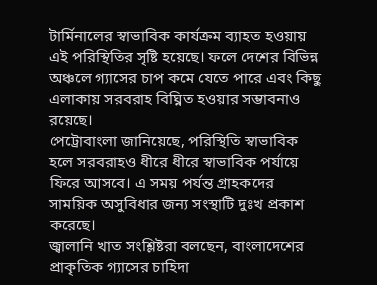টার্মিনালের স্বাভাবিক কার্যক্রম ব্যাহত হওয়ায় এই পরিস্থিতির সৃষ্টি হয়েছে। ফলে দেশের বিভিন্ন অঞ্চলে গ্যাসের চাপ কমে যেতে পারে এবং কিছু এলাকায় সরবরাহ বিঘ্নিত হওয়ার সম্ভাবনাও রয়েছে।
পেট্রোবাংলা জানিয়েছে, পরিস্থিতি স্বাভাবিক হলে সরবরাহও ধীরে ধীরে স্বাভাবিক পর্যায়ে ফিরে আসবে। এ সময় পর্যন্ত গ্রাহকদের সাময়িক অসুবিধার জন্য সংস্থাটি দুঃখ প্রকাশ করেছে।
জ্বালানি খাত সংশ্লিষ্টরা বলছেন, বাংলাদেশের প্রাকৃতিক গ্যাসের চাহিদা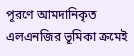পূরণে আমদানিকৃত এলএনজির ভূমিকা ক্রমেই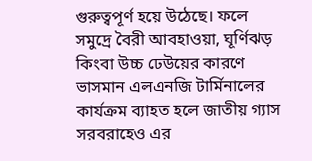গুরুত্বপূর্ণ হয়ে উঠেছে। ফলে সমুদ্রে বৈরী আবহাওয়া, ঘূর্ণিঝড় কিংবা উচ্চ ঢেউয়ের কারণে ভাসমান এলএনজি টার্মিনালের কার্যক্রম ব্যাহত হলে জাতীয় গ্যাস সরবরাহেও এর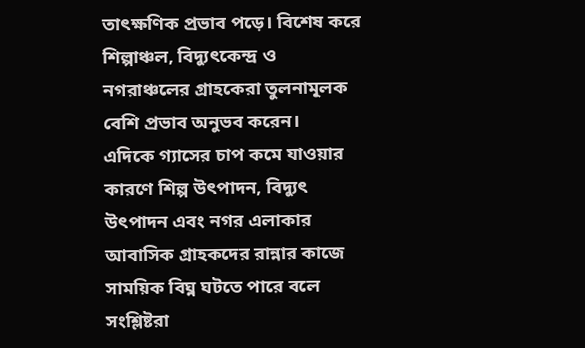তাৎক্ষণিক প্রভাব পড়ে। বিশেষ করে শিল্পাঞ্চল, বিদ্যুৎকেন্দ্র ও নগরাঞ্চলের গ্রাহকেরা তুলনামূলক বেশি প্রভাব অনুভব করেন।
এদিকে গ্যাসের চাপ কমে যাওয়ার কারণে শিল্প উৎপাদন, বিদ্যুৎ উৎপাদন এবং নগর এলাকার আবাসিক গ্রাহকদের রান্নার কাজে সাময়িক বিঘ্ন ঘটতে পারে বলে সংশ্লিষ্টরা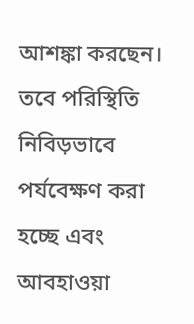আশঙ্কা করছেন। তবে পরিস্থিতি নিবিড়ভাবে পর্যবেক্ষণ করা হচ্ছে এবং আবহাওয়া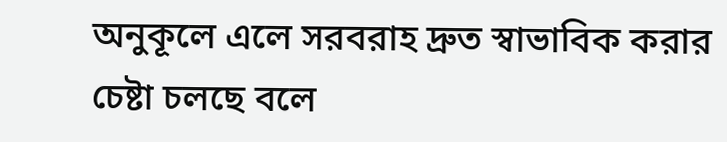অনুকূলে এলে সরবরাহ দ্রুত স্বাভাবিক করার চেষ্টা চলছে বলে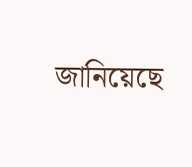জানিয়েছে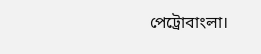পেট্রোবাংলা।